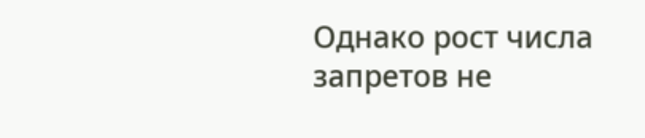Однако рост числа запретов не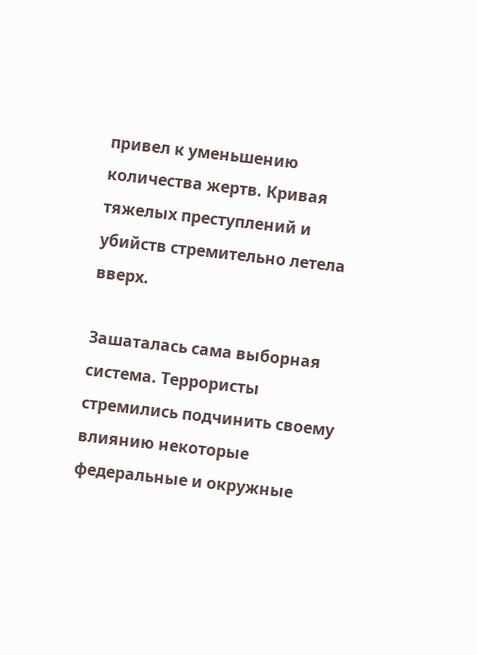привел к уменьшению количества жертв. Кривая тяжелых преступлений и убийств стремительно летела вверх.

Зашаталась сама выборная система. Террористы стремились подчинить своему влиянию некоторые федеральные и окружные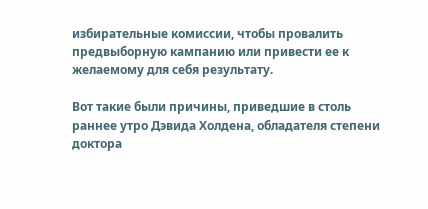избирательные комиссии, чтобы провалить предвыборную кампанию или привести ее к желаемому для себя результату.

Вот такие были причины, приведшие в столь раннее утро Дэвида Холдена, обладателя степени доктора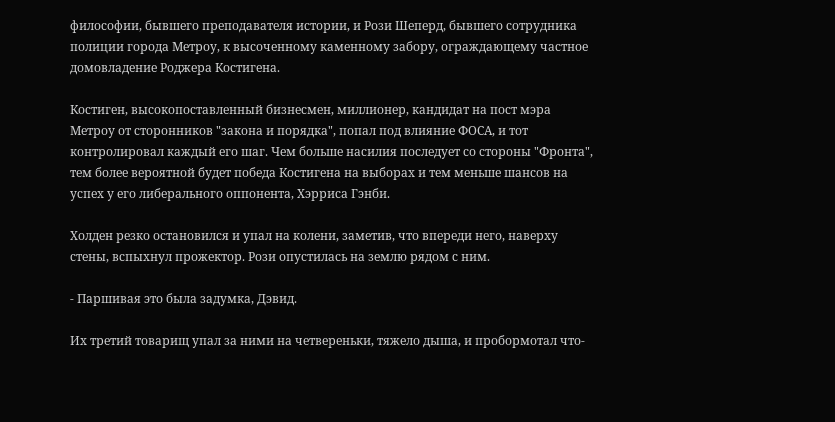философии, бывшего преподавателя истории, и Рози Шеперд, бывшего сотрудника полиции города Метроу, к высоченному каменному забору, ограждающему частное домовладение Роджера Костигена.

Костиген, высокопоставленный бизнесмен, миллионер, кандидат на пост мэра Метроу от сторонников "закона и порядка", попал под влияние ФОСА, и тот контролировал каждый его шаг. Чем больше насилия последует со стороны "Фронта", тем более вероятной будет победа Костигена на выборах и тем меньше шансов на успех у его либерального оппонента, Хэрриса Гэнби.

Холден резко остановился и упал на колени, заметив, что впереди него, наверху стены, вспыхнул прожектор. Рози опустилась на землю рядом с ним.

- Паршивая это была задумка, Дэвид.

Их третий товарищ упал за ними на четвереньки, тяжело дыша, и пробормотал что-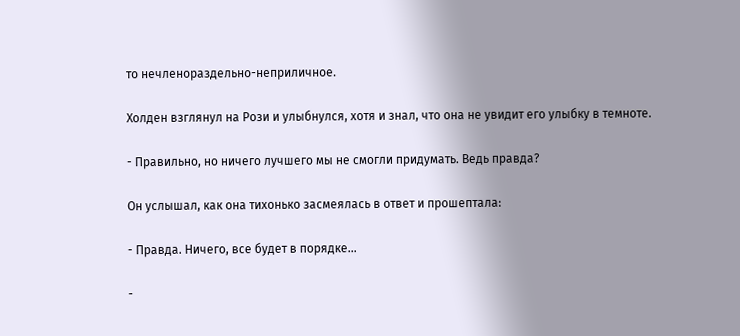то нечленораздельно-неприличное.

Холден взглянул на Рози и улыбнулся, хотя и знал, что она не увидит его улыбку в темноте.

- Правильно, но ничего лучшего мы не смогли придумать. Ведь правда?

Он услышал, как она тихонько засмеялась в ответ и прошептала:

- Правда. Ничего, все будет в порядке...

-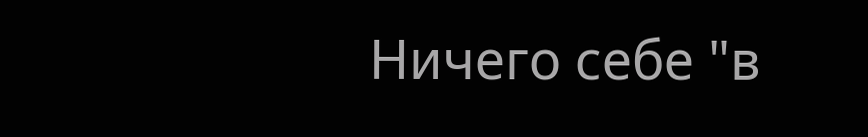Ничего себе "в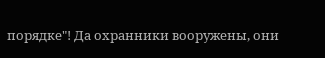порядке"! Да охранники вооружены, они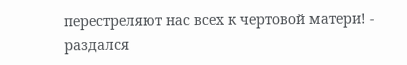перестреляют нас всех к чертовой матери! - раздался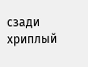сзади хриплый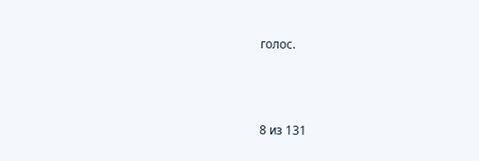голос.



8 из 131